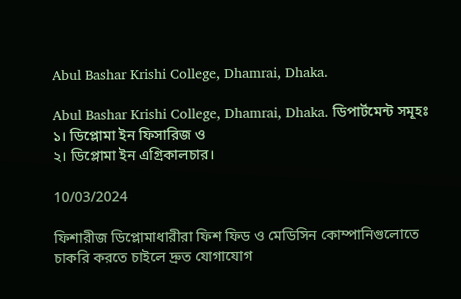Abul Bashar Krishi College, Dhamrai, Dhaka.

Abul Bashar Krishi College, Dhamrai, Dhaka. ডিপার্টমেন্ট সমূহঃ
১। ডিপ্লোমা ইন ফিসারিজ ও
২। ডিপ্লোমা ইন এগ্রিকালচার।

10/03/2024

ফিশারীজ ডিপ্লোমাধারীরা ফিশ ফিড ও মেডিসিন কোম্পানিগুলোতে চাকরি করতে চাইলে দ্রুত যোগাযোগ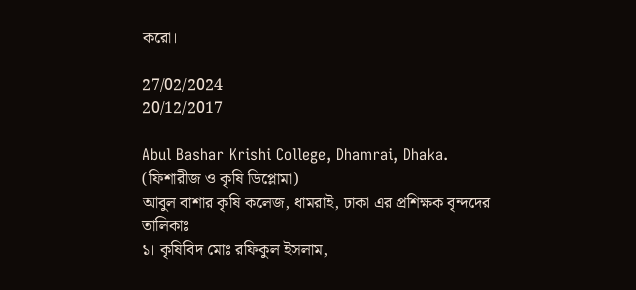করো।

27/02/2024
20/12/2017

Abul Bashar Krishi College, Dhamrai, Dhaka.
(ফিশারীজ ও কৃষি ডিপ্লোমা)
আবুল বাশার কৃষি কলেজ, ধামরাই, ঢাকা এর প্রশিক্ষক বৃন্দদের তালিকাঃ
১। কৃষিবিদ মোঃ রফিকুল ইসলাম,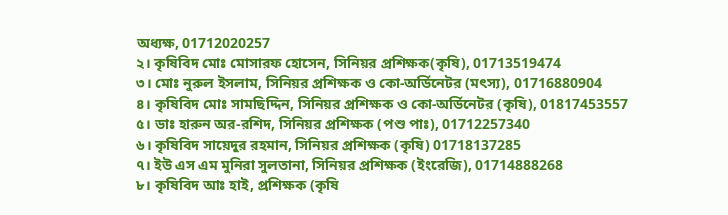অধ্যক্ষ, 01712020257
২। কৃষিবিদ মোঃ মোসারফ হোসেন, সিনিয়র প্রশিক্ষক(কৃষি), 01713519474
৩। মোঃ নুরুল ইসলাম, সিনিয়র প্রশিক্ষক ও কো-অর্ডিনেটর (মৎস্য), 01716880904
৪। কৃষিবিদ মোঃ সামছিদ্দিন, সিনিয়র প্রশিক্ষক ও কো-অর্ডিনেটর (কৃষি), 01817453557
৫। ডাঃ হারুন অর-রশিদ, সিনিয়র প্রশিক্ষক (পশু পাঃ), 01712257340
৬। কৃষিবিদ সায়েদুর রহমান, সিনিয়র প্রশিক্ষক (কৃষি) 01718137285
৭। ইউ এস এম মুনিরা সুলতানা, সিনিয়র প্রশিক্ষক (ইংরেজি), 01714888268
৮। কৃষিবিদ আঃ হাই, প্রশিক্ষক (কৃষি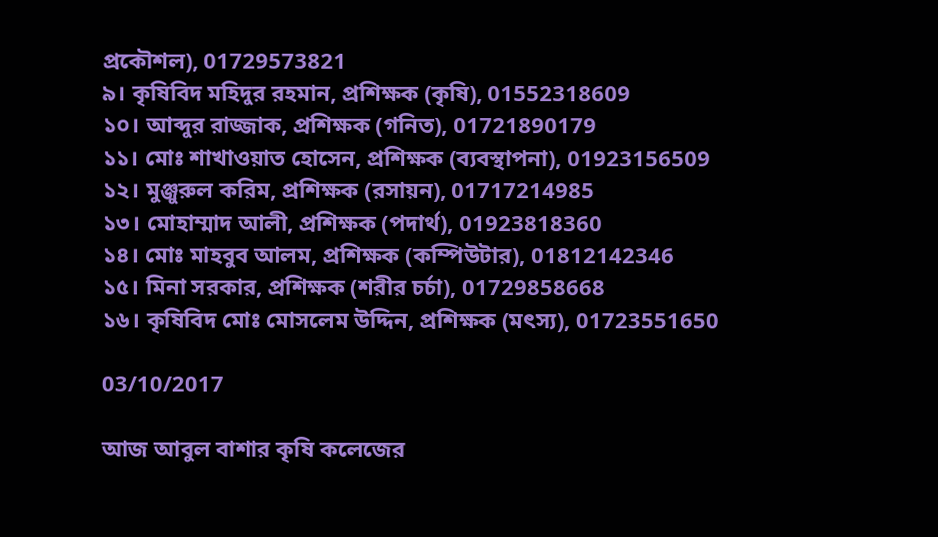প্রকৌশল), 01729573821
৯। কৃষিবিদ মহিদুর রহমান, প্রশিক্ষক (কৃষি), 01552318609
১০। আব্দুর রাজ্জাক, প্রশিক্ষক (গনিত), 01721890179
১১। মোঃ শাখাওয়াত হোসেন, প্রশিক্ষক (ব্যবস্থাপনা), 01923156509
১২। মুঞ্জুরুল করিম, প্রশিক্ষক (রসায়ন), 01717214985
১৩। মোহাম্মাদ আলী, প্রশিক্ষক (পদার্থ), 01923818360
১৪। মোঃ মাহবুব আলম, প্রশিক্ষক (কম্পিউটার), 01812142346
১৫। মিনা সরকার, প্রশিক্ষক (শরীর চর্চা), 01729858668
১৬। কৃষিবিদ মোঃ মোসলেম উদ্দিন, প্রশিক্ষক (মৎস্য), 01723551650

03/10/2017

আজ আবুল বাশার কৃষি কলেজের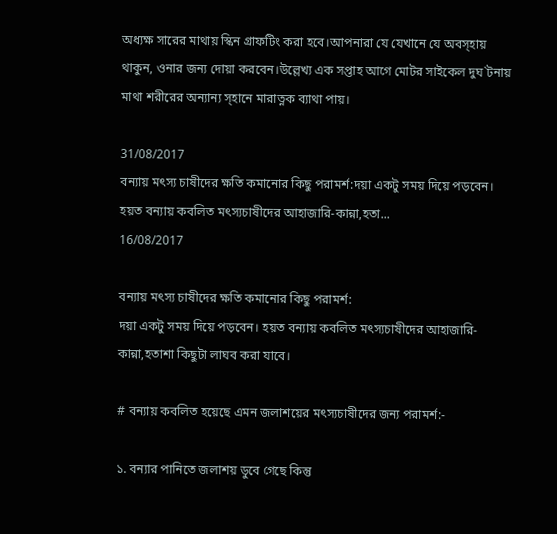অধ্যক্ষ সারের মাথায় স্কিন গ্রাফটিং করা হবে।আপনারা যে যেখানে যে অবস্হায় থাকুন, ওনার জন্য দোয়া করবেন।উল্লেখ্য এক সপ্তাহ আগে মোটর সাইকেল দুঘ`টনায় মাথা শরীরের অন্যান্য স্হানে মারাত্নক ব্যাথা পায়।

31/08/2017
বন্যায় মৎস্য চাষীদের ক্ষতি কমানোর কিছু পরামর্শ:দয়া একটু সময় দিয়ে পড়বেন। হয়ত বন্যায় কবলিত মৎস্যচাষীদের আহাজারি-কান্না,হতা...
16/08/2017

বন্যায় মৎস্য চাষীদের ক্ষতি কমানোর কিছু পরামর্শ:
দয়া একটু সময় দিয়ে পড়বেন। হয়ত বন্যায় কবলিত মৎস্যচাষীদের আহাজারি-কান্না,হতাশা কিছুটা লাঘব করা যাবে।

# বন্যায় কবলিত হয়েছে এমন জলাশয়ের মৎস্যচাষীদের জন্য পরামর্শ:-

১. বন্যার পানিতে জলাশয় ডুবে গেছে কিন্তু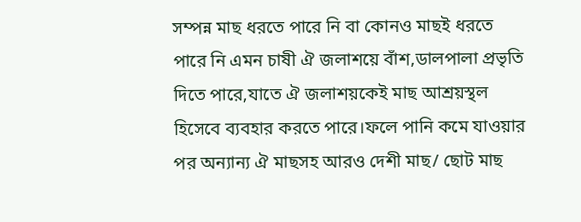সম্পন্ন মাছ ধরতে পারে নি বা কোনও মাছই ধরতে পারে নি এমন চাষী ঐ জলাশয়ে বাঁশ,ডালপালা প্রভৃতি দিতে পারে,যাতে ঐ জলাশয়কেই মাছ আশ্রয়স্থল হিসেবে ব্যবহার করতে পারে।ফলে পানি কমে যাওয়ার পর অন্যান্য ঐ মাছসহ আরও দেশী মাছ/ ছোট মাছ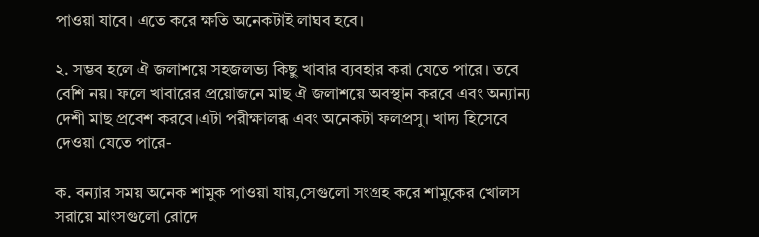পাওয়া যাবে। এতে করে ক্ষতি অনেকটাই লাঘব হবে।

২. সম্ভব হলে ঐ জলাশয়ে সহজলভ্য কিছু খাবার ব্যবহার করা যেতে পারে। তবে বেশি নয়। ফলে খাবারের প্রয়োজনে মাছ ঐ জলাশয়ে অবস্থান করবে এবং অন্যান্য দেশী মাছ প্রবেশ করবে।এটা পরীক্ষালব্ধ এবং অনেকটা ফলপ্রসু। খাদ্য হিসেবে দেওয়া যেতে পারে-

ক. বন্যার সময় অনেক শামুক পাওয়া যায়,সেগুলো সংগ্রহ করে শামুকের খোলস সরায়ে মাংসগুলো রোদে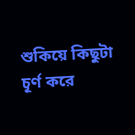শুকিয়ে কিছুটা চূর্ণ করে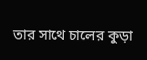তার সাথে চালের কুড়া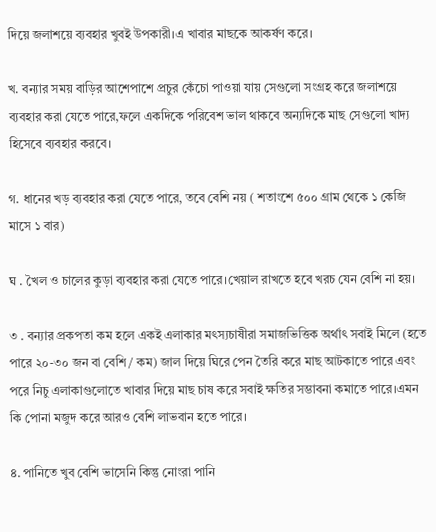দিয়ে জলাশয়ে ব্যবহার খুবই উপকারী।এ খাবার মাছকে আকর্ষণ করে।

খ. বন্যার সময় বাড়ির আশেপাশে প্রচুর কেঁচো পাওয়া যায় সেগুলো সংগ্রহ করে জলাশয়ে ব্যবহার করা যেতে পারে,ফলে একদিকে পরিবেশ ভাল থাকবে অন্যদিকে মাছ সেগুলো খাদ্য হিসেবে ব্যবহার করবে।

গ. ধানের খড় ব্যবহার করা যেতে পারে, তবে বেশি নয় ( শতাংশে ৫০০ গ্রাম থেকে ১ কেজি মাসে ১ বার)

ঘ . খৈল ও চালের কুড়া ব্যবহার করা যেতে পারে।খেয়াল রাখতে হবে খরচ যেন বেশি না হয়।

৩ . বন্যার প্রকপতা কম হলে একই এলাকার মৎস্যচাষীরা সমাজভিত্তিক অর্থাৎ সবাই মিলে (হতে পারে ২০-৩০ জন বা বেশি / কম) জাল দিয়ে ঘিরে পেন তৈরি করে মাছ আটকাতে পারে এবং পরে নিচু এলাকাগুলোতে খাবার দিয়ে মাছ চাষ করে সবাই ক্ষতির সম্ভাবনা কমাতে পারে।এমন কি পোনা মজুদ করে আরও বেশি লাভবান হতে পারে।

৪. পানিতে খুব বেশি ভাসেনি কিন্তু নোংরা পানি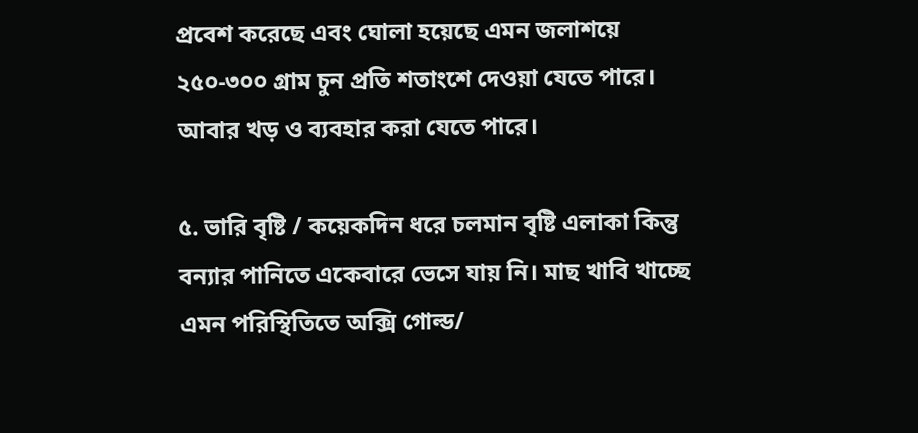প্রবেশ করেছে এবং ঘোলা হয়েছে এমন জলাশয়ে ২৫০-৩০০ গ্রাম চুন প্রতি শতাংশে দেওয়া যেতে পারে। আবার খড় ও ব্যবহার করা যেতে পারে।

৫. ভারি বৃষ্টি / কয়েকদিন ধরে চলমান বৃষ্টি এলাকা কিন্তু বন্যার পানিতে একেবারে ভেসে যায় নি। মাছ খাবি খাচ্ছে এমন পরিস্থিতিতে অক্সি গোল্ড/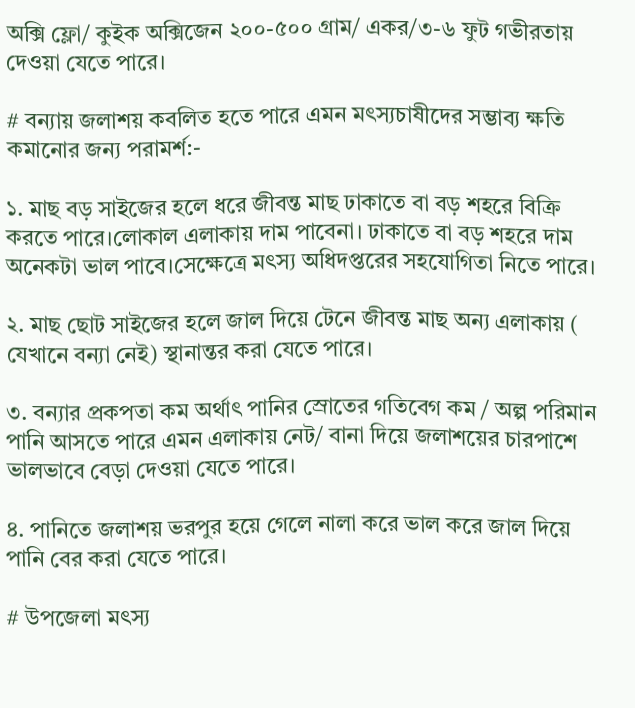অক্সি ফ্লো/ কুইক অক্সিজেন ২০০-৫০০ গ্রাম/ একর/৩-৬ ফুট গভীরতায় দেওয়া যেতে পারে।

# বন্যায় জলাশয় কবলিত হতে পারে এমন মৎস্যচাষীদের সম্ভাব্য ক্ষতি কমানোর জন্য পরামর্শ:-

১. মাছ বড় সাইজের হলে ধরে জীবন্ত মাছ ঢাকাতে বা বড় শহরে বিক্রি করতে পারে।লোকাল এলাকায় দাম পাবেনা। ঢাকাতে বা বড় শহরে দাম অনেকটা ভাল পাবে।সেক্ষেত্রে মৎস্য অধিদপ্তরের সহযোগিতা নিতে পারে।

২. মাছ ছোট সাইজের হলে জাল দিয়ে টেনে জীবন্ত মাছ অন্য এলাকায় ( যেখানে বন্যা নেই) স্থানান্তর করা যেতে পারে।

৩. বন্যার প্রকপতা কম অর্থাৎ পানির স্রোতের গতিবেগ কম / অল্প পরিমান পানি আসতে পারে এমন এলাকায় নেট/ বানা দিয়ে জলাশয়ের চারপাশে ভালভাবে বেড়া দেওয়া যেতে পারে।

৪. পানিতে জলাশয় ভরপুর হয়ে গেলে নালা করে ভাল করে জাল দিয়ে পানি বের করা যেতে পারে।

# উপজেলা মৎস্য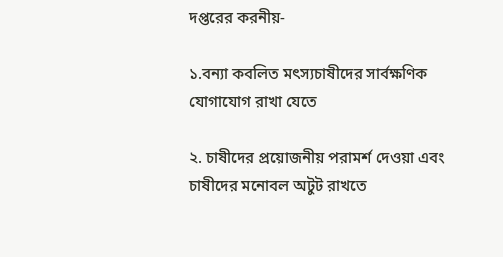দপ্তরের করনীয়-

১.বন্যা কবলিত মৎস্যচাষীদের সার্বক্ষণিক যোগাযোগ রাখা যেতে

২. চাষীদের প্রয়োজনীয় পরামর্শ দেওয়া এবং চাষীদের মনোবল অটুট রাখতে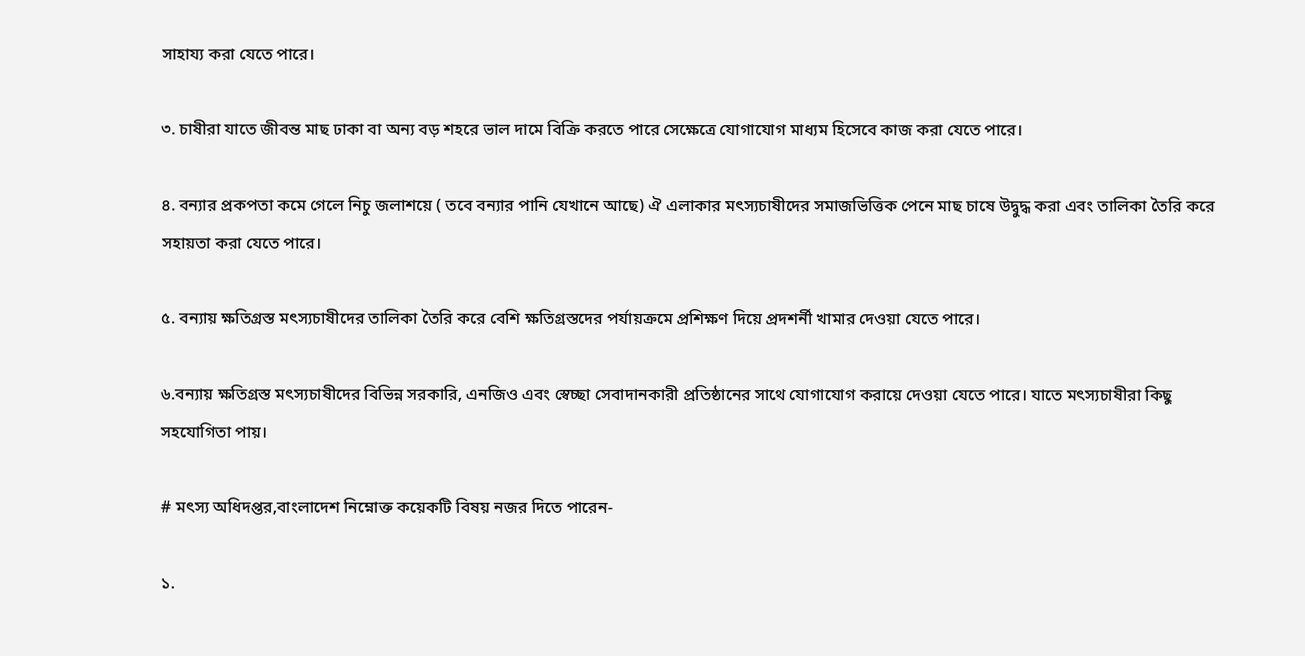সাহায্য করা যেতে পারে।

৩. চাষীরা যাতে জীবন্ত মাছ ঢাকা বা অন্য বড় শহরে ভাল দামে বিক্রি করতে পারে সেক্ষেত্রে যোগাযোগ মাধ্যম হিসেবে কাজ করা যেতে পারে।

৪. বন্যার প্রকপতা কমে গেলে নিচু জলাশয়ে ( তবে বন্যার পানি যেখানে আছে) ঐ এলাকার মৎস্যচাষীদের সমাজভিত্তিক পেনে মাছ চাষে উদ্বুদ্ধ করা এবং তালিকা তৈরি করে সহায়তা করা যেতে পারে।

৫. বন্যায় ক্ষতিগ্রস্ত মৎস্যচাষীদের তালিকা তৈরি করে বেশি ক্ষতিগ্রস্তদের পর্যায়ক্রমে প্রশিক্ষণ দিয়ে প্রদশর্নী খামার দেওয়া যেতে পারে।

৬.বন্যায় ক্ষতিগ্রস্ত মৎস্যচাষীদের বিভিন্ন সরকারি, এনজিও এবং স্বেচ্ছা সেবাদানকারী প্রতিষ্ঠানের সাথে যোগাযোগ করায়ে দেওয়া যেতে পারে। যাতে মৎস্যচাষীরা কিছু সহযোগিতা পায়।

# মৎস্য অধিদপ্তর,বাংলাদেশ নিম্নোক্ত কয়েকটি বিষয় নজর দিতে পারেন-

১.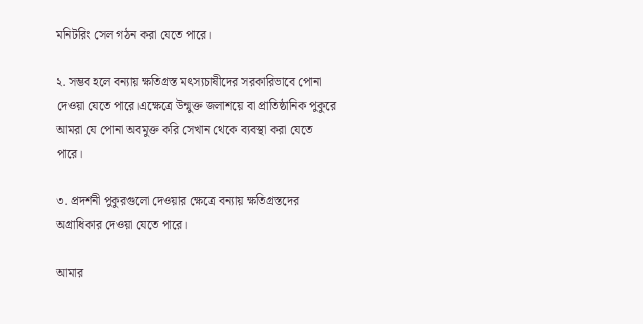মনিটরিং সেল গঠন করা যেতে পারে।

২. সম্ভব হলে বন্যায় ক্ষতিগ্রস্ত মৎস্যচাষীদের সরকারিভাবে পোনা দেওয়া যেতে পারে।এক্ষেত্রে উন্মুক্ত জলাশয়ে বা প্রাতিষ্ঠানিক পুকুরে আমরা যে পোনা অবমুক্ত করি সেখান থেকে ব্যবস্থা করা যেতে পারে।

৩. প্রদর্শনী পুকুরগুলো দেওয়ার ক্ষেত্রে বন্যায় ক্ষতিগ্রস্তদের অগ্রাধিকার দেওয়া যেতে পারে।

আমার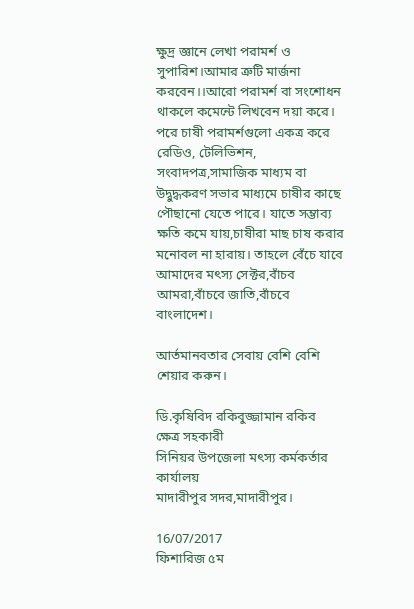ক্ষুদ্র জ্ঞানে লেখা পরামর্শ ও সুপারিশ।আমার ত্রুটি মার্জনা করবেন।।আরো পরামর্শ বা সংশোধন থাকলে কমেন্টে লিখবেন দয়া করে।
পরে চাষী পরামর্শগুলো একত্র করে রেডিও, টেলিভিশন, সংবাদপত্র,সামাজিক মাধ্যম বা উদ্বুদ্ধকরণ সভার মাধ্যমে চাষীর কাছে পৌছানো যেতে পারে। যাতে সম্ভাব্য ক্ষতি কমে যায়,চাষীরা মাছ চাষ করার মনোবল না হারায়। তাহলে বেঁচে যাবে আমাদের মৎস্য সেক্টর,বাঁচব আমরা,বাঁচবে জাতি,বাঁচবে বাংলাদেশ।

আর্তমানবতার সেবায় বেশি বেশি শেয়ার করুন।

ডি.কৃষিবিদ রকিবুজ্জামান রকিব
ক্ষেত্র সহকারী
সিনিয়র উপজেলা মৎস্য কর্মকর্তার কার্যালয়
মাদারীপুর সদর,মাদারীপুর।

16/07/2017
ফিশারিজ ৫ম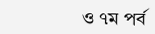ও ৭ম পর্ব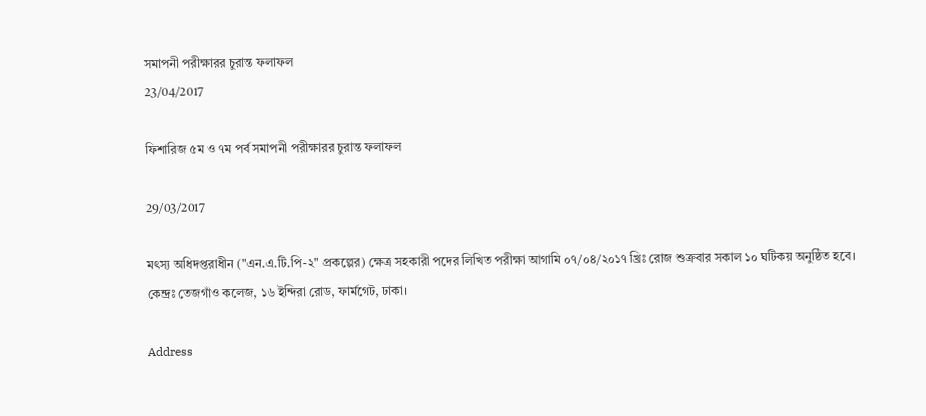সমাপনী পরীক্ষারর চুরান্ত ফলাফল
23/04/2017

ফিশারিজ ৫ম ও ৭ম পর্ব সমাপনী পরীক্ষারর চুরান্ত ফলাফল

29/03/2017

মৎস্য অধিদপ্তরাধীন ("এন.এ.টি.পি-২" প্রকল্পের) ক্ষেত্র সহকারী পদের লিখিত পরীক্ষা আগামি ০৭/০৪/২০১৭ খ্রিঃ রোজ শুক্রবার সকাল ১০ ঘটিকয় অনুষ্ঠিত হবে।
কেন্দ্রঃ তেজগাঁও কলেজ, ১৬ ইন্দিরা রোড, ফার্মগেট, ঢাকা।

Address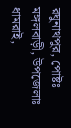রঘুনাথপুর, পোষ্টঃ মঙ্গলবাড়ী, উপজেলাঃ ধামরাই,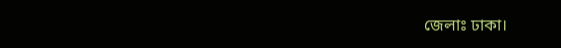জেলাঃ ঢাকা।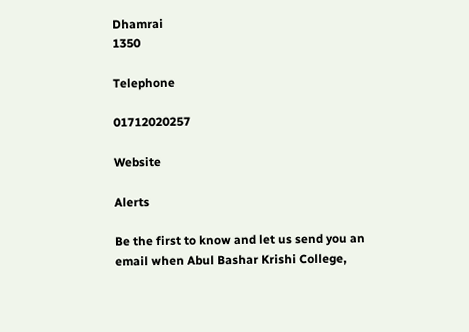Dhamrai
1350

Telephone

01712020257

Website

Alerts

Be the first to know and let us send you an email when Abul Bashar Krishi College,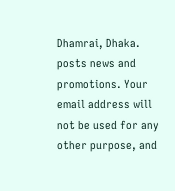Dhamrai, Dhaka. posts news and promotions. Your email address will not be used for any other purpose, and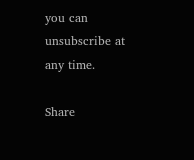you can unsubscribe at any time.

Share